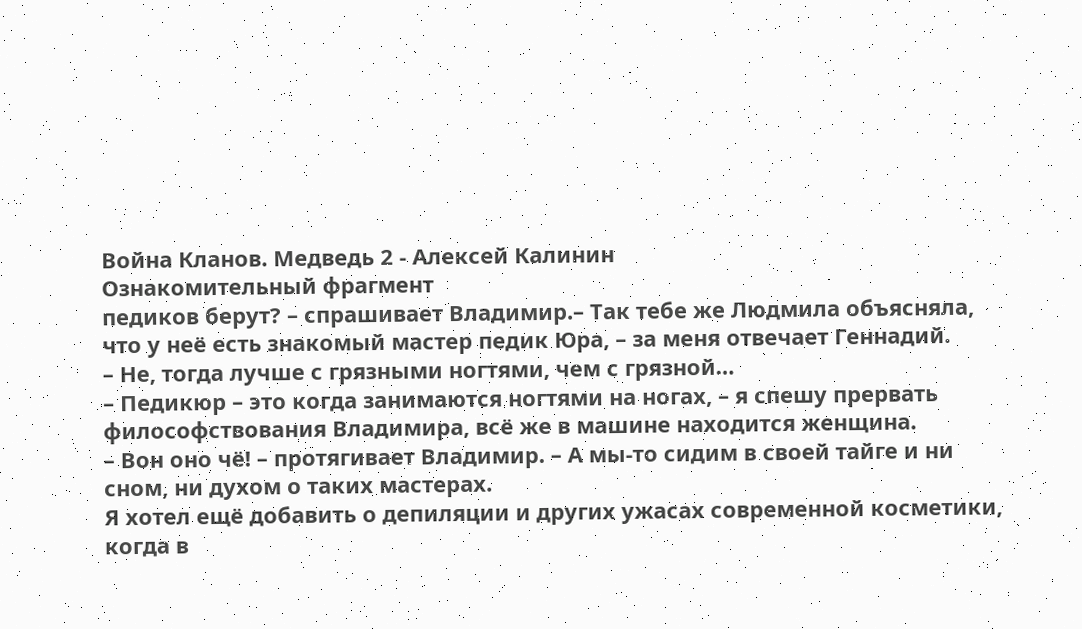Война Кланов. Медведь 2 - Алексей Калинин
Ознакомительный фрагмент
педиков берут? – спрашивает Владимир.– Так тебе же Людмила объясняла, что у неё есть знакомый мастер педик Юра, – за меня отвечает Геннадий.
– Не, тогда лучше с грязными ногтями, чем с грязной…
– Педикюр – это когда занимаются ногтями на ногах, – я спешу прервать философствования Владимира, всё же в машине находится женщина.
– Вон оно чё! – протягивает Владимир. – А мы-то сидим в своей тайге и ни сном, ни духом о таких мастерах.
Я хотел ещё добавить о депиляции и других ужасах современной косметики, когда в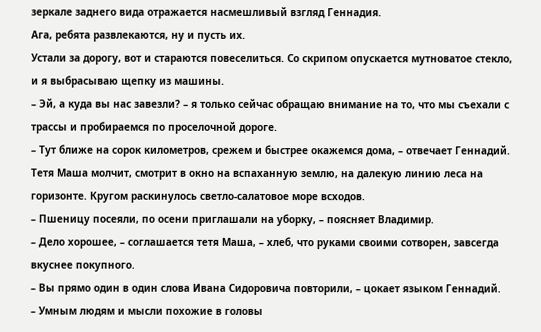зеркале заднего вида отражается насмешливый взгляд Геннадия.
Ага, ребята развлекаются, ну и пусть их.
Устали за дорогу, вот и стараются повеселиться. Со скрипом опускается мутноватое стекло, и я выбрасываю щепку из машины.
– Эй, а куда вы нас завезли? – я только сейчас обращаю внимание на то, что мы съехали с трассы и пробираемся по проселочной дороге.
– Тут ближе на сорок километров, срежем и быстрее окажемся дома, – отвечает Геннадий.
Тетя Маша молчит, смотрит в окно на вспаханную землю, на далекую линию леса на горизонте. Кругом раскинулось светло-салатовое море всходов.
– Пшеницу посеяли, по осени приглашали на уборку, – поясняет Владимир.
– Дело хорошее, – соглашается тетя Маша, – хлеб, что руками своими сотворен, завсегда вкуснее покупного.
– Вы прямо один в один слова Ивана Сидоровича повторили, – цокает языком Геннадий.
– Умным людям и мысли похожие в головы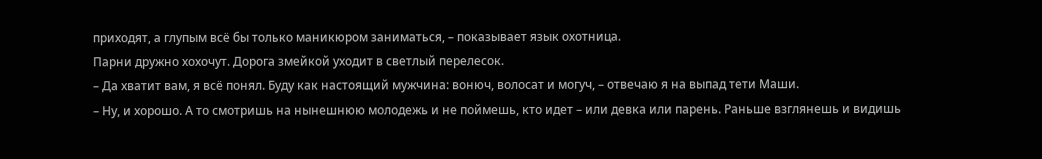приходят, а глупым всё бы только маникюром заниматься, – показывает язык охотница.
Парни дружно хохочут. Дорога змейкой уходит в светлый перелесок.
– Да хватит вам, я всё понял. Буду как настоящий мужчина: вонюч, волосат и могуч, – отвечаю я на выпад тети Маши.
– Ну, и хорошо. А то смотришь на нынешнюю молодежь и не поймешь, кто идет – или девка или парень. Раньше взглянешь и видишь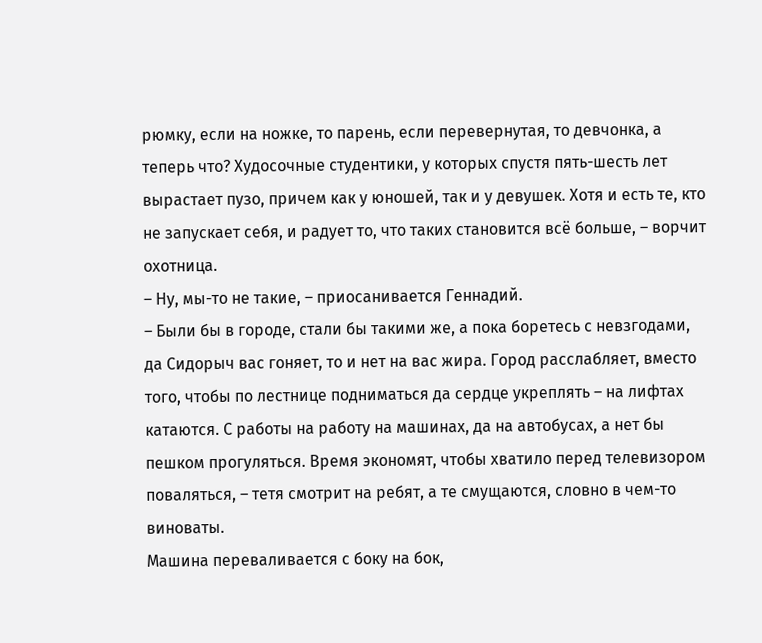рюмку, если на ножке, то парень, если перевернутая, то девчонка, а теперь что? Худосочные студентики, у которых спустя пять-шесть лет вырастает пузо, причем как у юношей, так и у девушек. Хотя и есть те, кто не запускает себя, и радует то, что таких становится всё больше, – ворчит охотница.
– Ну, мы-то не такие, – приосанивается Геннадий.
– Были бы в городе, стали бы такими же, а пока боретесь с невзгодами, да Сидорыч вас гоняет, то и нет на вас жира. Город расслабляет, вместо того, чтобы по лестнице подниматься да сердце укреплять – на лифтах катаются. С работы на работу на машинах, да на автобусах, а нет бы пешком прогуляться. Время экономят, чтобы хватило перед телевизором поваляться, – тетя смотрит на ребят, а те смущаются, словно в чем-то виноваты.
Машина переваливается с боку на бок,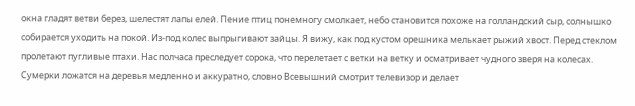окна гладят ветви берез, шелестят лапы елей. Пение птиц понемногу смолкает, небо становится похоже на голландский сыр, солнышко собирается уходить на покой. Из-под колес выпрыгивают зайцы. Я вижу, как под кустом орешника мелькает рыжий хвост. Перед стеклом пролетают пугливые птахи. Нас полчаса преследует сорока, что перелетает с ветки на ветку и осматривает чудного зверя на колесах.
Сумерки ложатся на деревья медленно и аккуратно, словно Всевышний смотрит телевизор и делает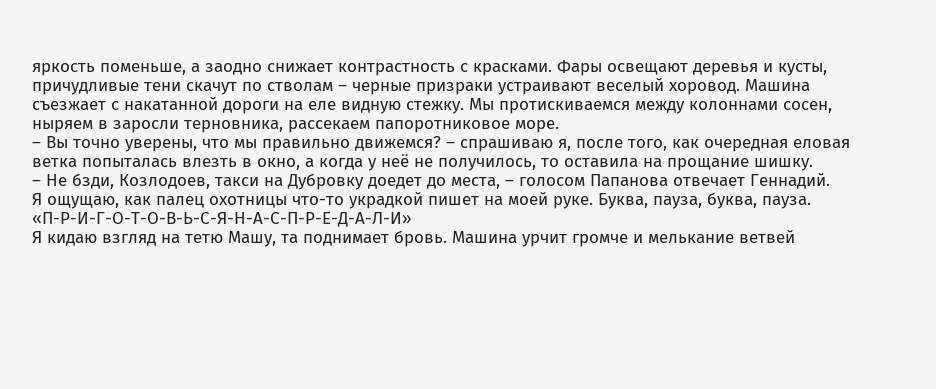яркость поменьше, а заодно снижает контрастность с красками. Фары освещают деревья и кусты, причудливые тени скачут по стволам – черные призраки устраивают веселый хоровод. Машина съезжает с накатанной дороги на еле видную стежку. Мы протискиваемся между колоннами сосен, ныряем в заросли терновника, рассекаем папоротниковое море.
– Вы точно уверены, что мы правильно движемся? – спрашиваю я, после того, как очередная еловая ветка попыталась влезть в окно, а когда у неё не получилось, то оставила на прощание шишку.
– Не бзди, Козлодоев, такси на Дубровку доедет до места, – голосом Папанова отвечает Геннадий.
Я ощущаю, как палец охотницы что-то украдкой пишет на моей руке. Буква, пауза, буква, пауза.
«П-Р-И-Г-О-Т-О-В-Ь-С-Я-Н-А-С-П-Р-Е-Д-А-Л-И»
Я кидаю взгляд на тетю Машу, та поднимает бровь. Машина урчит громче и мелькание ветвей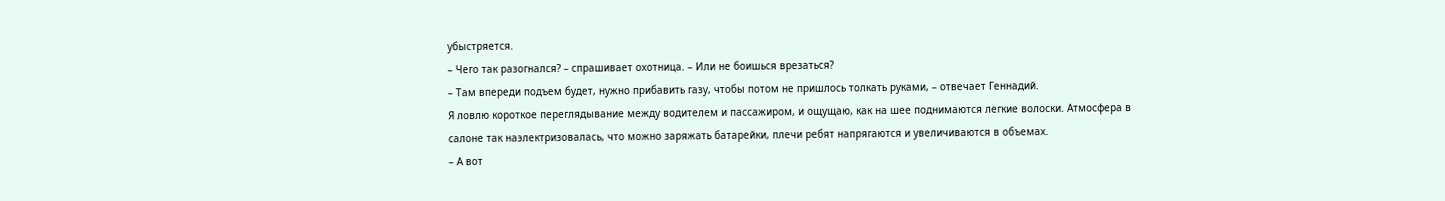убыстряется.
– Чего так разогнался? – спрашивает охотница. – Или не боишься врезаться?
– Там впереди подъем будет, нужно прибавить газу, чтобы потом не пришлось толкать руками, – отвечает Геннадий.
Я ловлю короткое переглядывание между водителем и пассажиром, и ощущаю, как на шее поднимаются легкие волоски. Атмосфера в салоне так наэлектризовалась, что можно заряжать батарейки, плечи ребят напрягаются и увеличиваются в объемах.
– А вот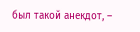был такой анекдот, –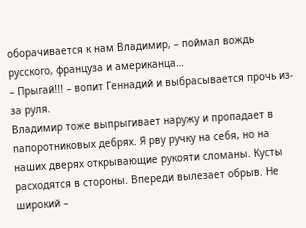оборачивается к нам Владимир, – поймал вождь русского, француза и американца…
– Прыгай!!! – вопит Геннадий и выбрасывается прочь из-за руля.
Владимир тоже выпрыгивает наружу и пропадает в папоротниковых дебрях. Я рву ручку на себя, но на наших дверях открывающие рукояти сломаны. Кусты расходятся в стороны. Впереди вылезает обрыв. Не широкий –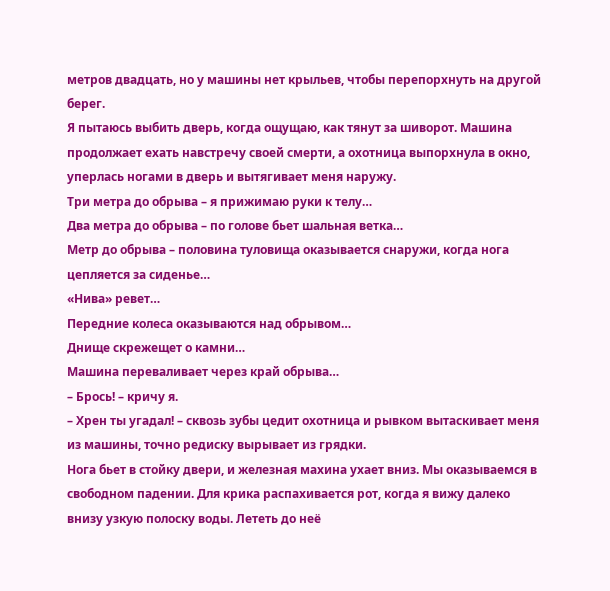метров двадцать, но у машины нет крыльев, чтобы перепорхнуть на другой берег.
Я пытаюсь выбить дверь, когда ощущаю, как тянут за шиворот. Машина продолжает ехать навстречу своей смерти, а охотница выпорхнула в окно, уперлась ногами в дверь и вытягивает меня наружу.
Три метра до обрыва – я прижимаю руки к телу…
Два метра до обрыва – по голове бьет шальная ветка…
Метр до обрыва – половина туловища оказывается снаружи, когда нога цепляется за сиденье…
«Нива» ревет…
Передние колеса оказываются над обрывом…
Днище скрежещет о камни…
Машина переваливает через край обрыва…
– Брось! – кричу я.
– Хрен ты угадал! – сквозь зубы цедит охотница и рывком вытаскивает меня из машины, точно редиску вырывает из грядки.
Нога бьет в стойку двери, и железная махина ухает вниз. Мы оказываемся в свободном падении. Для крика распахивается рот, когда я вижу далеко внизу узкую полоску воды. Лететь до неё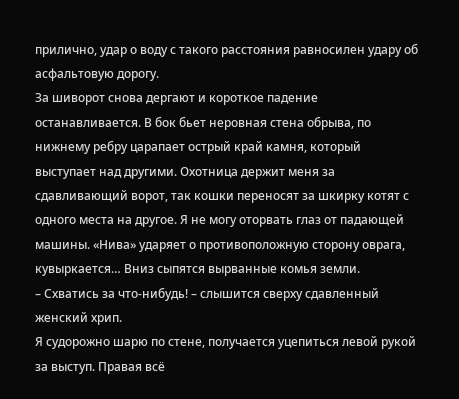прилично, удар о воду с такого расстояния равносилен удару об асфальтовую дорогу.
За шиворот снова дергают и короткое падение останавливается. В бок бьет неровная стена обрыва, по нижнему ребру царапает острый край камня, который выступает над другими. Охотница держит меня за сдавливающий ворот, так кошки переносят за шкирку котят с одного места на другое. Я не могу оторвать глаз от падающей машины. «Нива» ударяет о противоположную сторону оврага, кувыркается… Вниз сыпятся вырванные комья земли.
– Схватись за что-нибудь! – слышится сверху сдавленный женский хрип.
Я судорожно шарю по стене, получается уцепиться левой рукой за выступ. Правая всё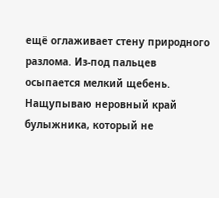ещё оглаживает стену природного разлома. Из-под пальцев осыпается мелкий щебень. Нащупываю неровный край булыжника, который не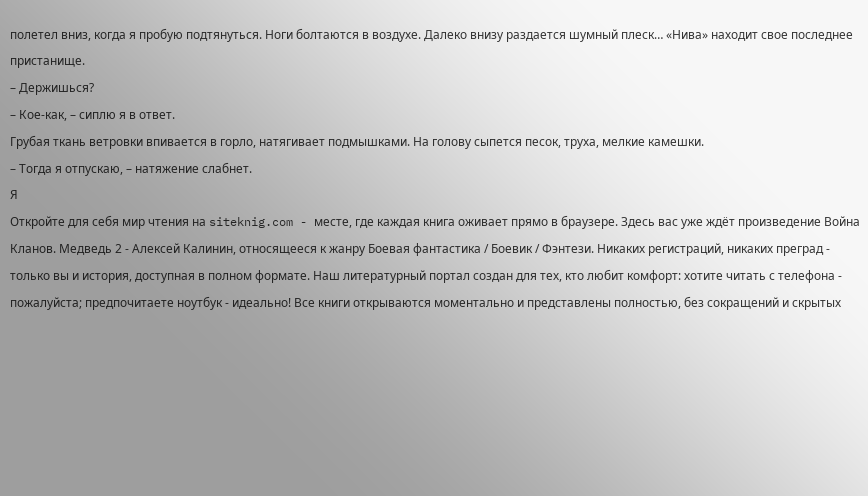полетел вниз, когда я пробую подтянуться. Ноги болтаются в воздухе. Далеко внизу раздается шумный плеск… «Нива» находит свое последнее пристанище.
– Держишься?
– Кое-как, – сиплю я в ответ.
Грубая ткань ветровки впивается в горло, натягивает подмышками. На голову сыпется песок, труха, мелкие камешки.
– Тогда я отпускаю, – натяжение слабнет.
Я
Откройте для себя мир чтения на siteknig.com - месте, где каждая книга оживает прямо в браузере. Здесь вас уже ждёт произведение Война Кланов. Медведь 2 - Алексей Калинин, относящееся к жанру Боевая фантастика / Боевик / Фэнтези. Никаких регистраций, никаких преград - только вы и история, доступная в полном формате. Наш литературный портал создан для тех, кто любит комфорт: хотите читать с телефона - пожалуйста; предпочитаете ноутбук - идеально! Все книги открываются моментально и представлены полностью, без сокращений и скрытых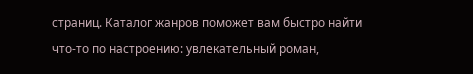страниц. Каталог жанров поможет вам быстро найти что-то по настроению: увлекательный роман,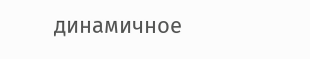динамичное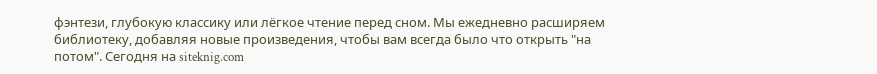фэнтези, глубокую классику или лёгкое чтение перед сном. Мы ежедневно расширяем библиотеку, добавляя новые произведения, чтобы вам всегда было что открыть "на потом". Сегодня на siteknig.com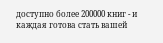доступно более 200000 книг - и каждая готова стать вашей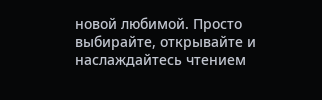новой любимой. Просто выбирайте, открывайте и наслаждайтесь чтением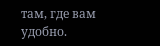там, где вам удобно.